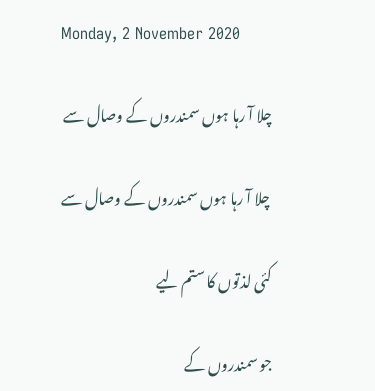Monday, 2 November 2020

چلا آ رہا ہوں سمندروں کے وصال سے

 چلا آ رہا ہوں سمندروں کے وصال سے

کئی لذتوں کا ستم لیے

جو سمندروں کے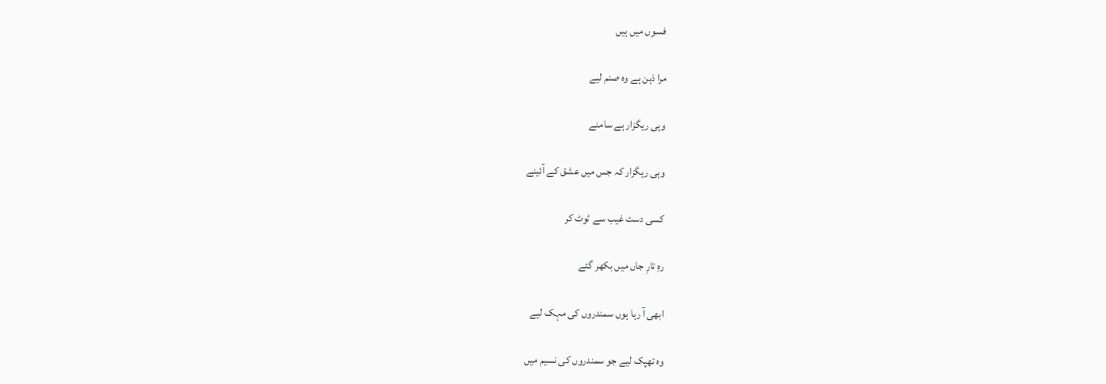فسوں میں ہیں

مرا ذہن ہے وہ صنم لیے

وہی ریگزار ہے سامنے

وہی ریگزار کہ جس میں عشق کے آئینے

کسی دست غیب سے ٹوٹ کر

رہِ تارِ جاں میں بکھر گئے

ابھی آ رہا ہوں سمندروں کی مہک لیے

وہ تھپک لیے جو سمندروں کی نسیم میں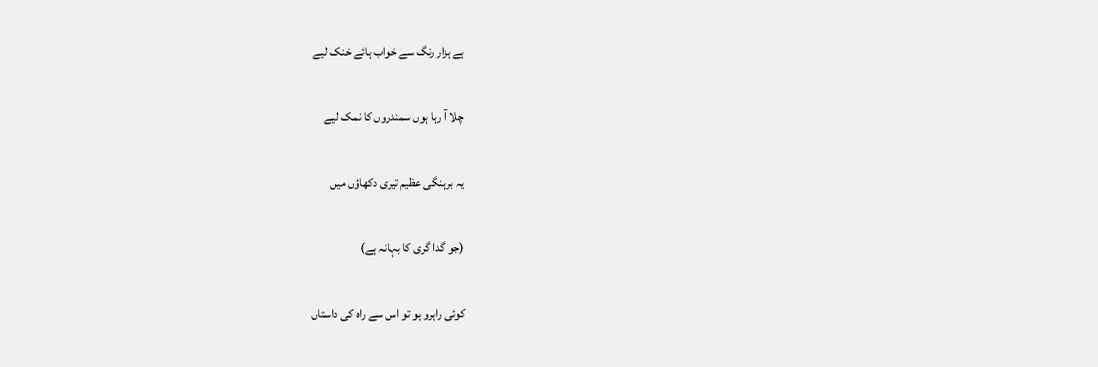ہے ہزار رنگ سے خواب ہائے خنک لیے

چلا آ رہا ہوں سمندروں کا نمک لیے

یہ برہنگی عظیم تیری دکھاؤں میں

(جو گدا گری کا بہانہ ہے)

کوئی راہرو ہو تو اس سے راہ کی داستاں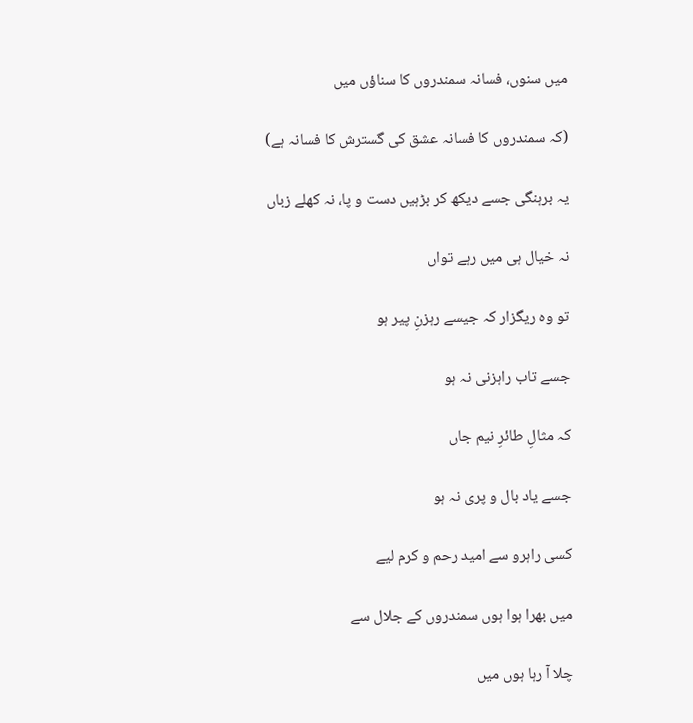میں سنوں، فسانہ سمندروں کا سناؤں میں

(کہ سمندروں کا فسانہ عشق کی گسترش کا فسانہ ہے)

یہ برہنگی جسے دیکھ کر بڑہیں دست و پا، نہ کھلے زباں

نہ خیال ہی میں رہے تواں

تو وہ ریگزار کہ جیسے رہزنِ پیر ہو

جسے تاب راہزنی نہ ہو

کہ مثالِ طائرِ نیم جاں

جسے یاد بال و پری نہ ہو

کسی راہرو سے امید رحم و کرم لیے

میں بھرا ہوا ہوں سمندروں کے جلال سے

چلا آ رہا ہوں میں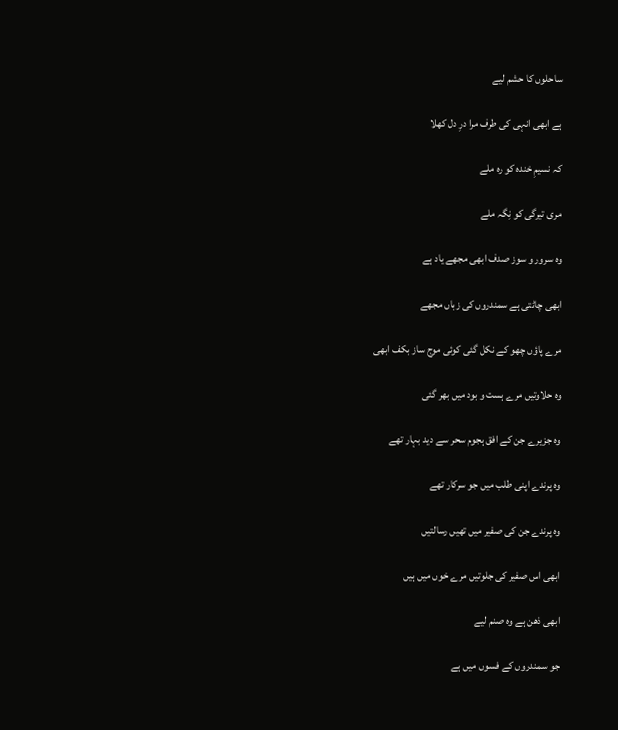ساحلوں کا حشم لیے

ہے ابھی انہی کی طرف مرا درِ دل کھلا

کہ نسیمِ خندہ کو رہ ملے

مری تیرگی کو نِگہ ملے

وہ سرور و سوز صدف ابھی مجھے یاد ہے

ابھی چاٹتی ہے سمندروں کی زباں مجھے

مرے پاؤں چھو کے نکل گئی کوئی موج ساز بکف ابھی

وہ حلاوتیں مرے ہست و بود میں بھر گئی

وہ جزیرے جن کے افق ہجوم سحر سے دید بہار تھے

وہ پرندے اپنی طلب میں جو سرکار تھے

وہ پرندے جن کی صفیر میں تھیں رسالتیں

ابھی اس صفیر کی جلوتیں مرے خوں میں ہیں

ابھی ذھن ہے وہ صنم لیے

جو سمندروں کے فسوں میں ہے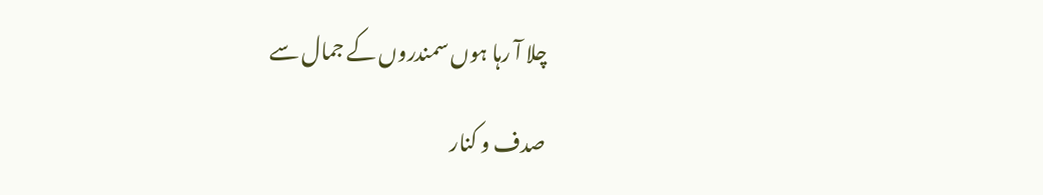چلا آ رہا ہوں سمندروں کے جمال سے

صدف و کنار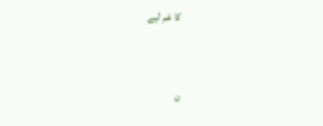کا غم لیے


ن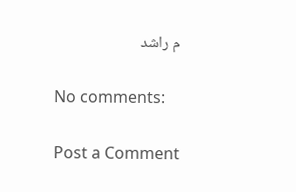م راشد

No comments:

Post a Comment